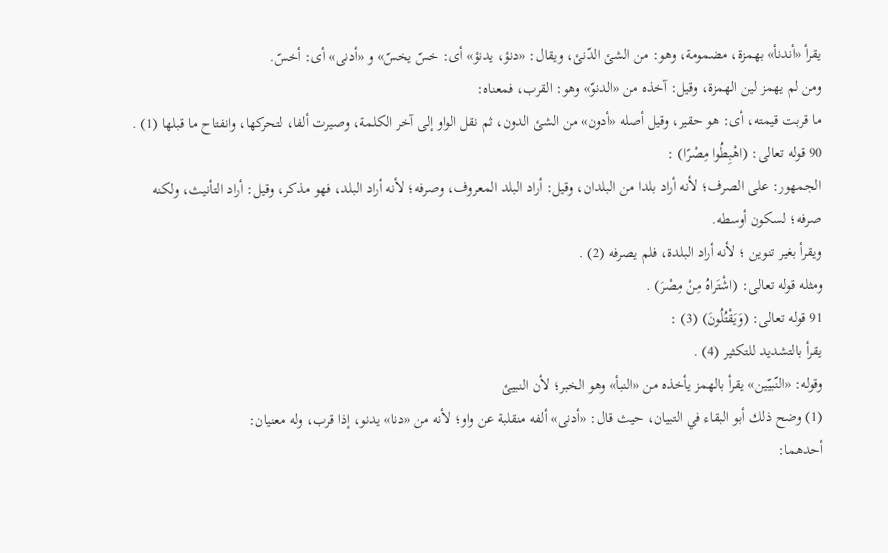يقرأ «أندنأ» بهمزة، مضمومة، وهو: من الشئ الدّنئ، ويقال: «دنؤ، يدنؤ» أى: خسّ يخسّ» و «أدنى» أى: أخسّ.
ومن لم يهمز لين الهمزة، وقيل: آخذه من «الدنوّ» وهو: القرب، فمعناه:
ما قربت قيمته، أى: هو حقير، وقيل أصله «أدون» من الشئ الدون، ثم نقل الواو إلى آخر الكلمة، وصيرت ألفا، لتحركها، وانفتاح ما قبلها (1) .
90 قوله تعالى: (اهْبِطُوا مِصْرًا) :
الجمهور: على الصرف؛ لأنه أراد بلدا من البلدان، وقيل: أراد البلد المعروف، وصرفه؛ لأنه أراد البلد، فهو مذكر، وقيل: أراد التأنيث، ولكنه صرفه؛ لسكون أوسطه.
ويقرأ بغير تنوين ؛ لأنه أراد البلدة، فلم يصرفه (2) .
ومثله قوله تعالى: (اشْتَراهُ مِنْ مِصْرَ) .
91 قوله تعالى: (وَيَقْتُلُونَ) (3) :
يقرأ بالتشديد للتكثير (4) .
وقوله: «النّبيّين» يقرأ بالهمز يأخذه من «النبأ» وهو الخبر؛ لأن النبيئ
(1) وضح ذلك أبو البقاء في التبيان، حيث قال: «أدنى» ألفه منقلبة عن واو؛ لأنه من «دنا» يدنو، إذا قرب، وله معنيان:
أحدهما: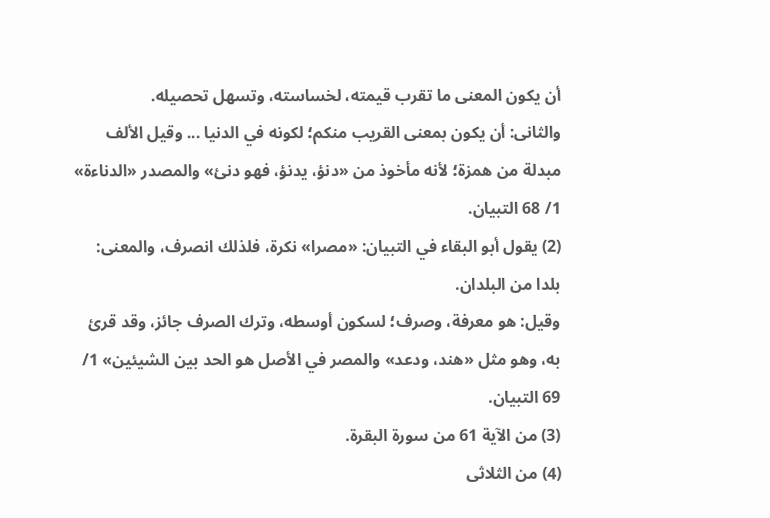أن يكون المعنى ما تقرب قيمته، لخساسته، وتسهل تحصيله.
والثانى: أن يكون بمعنى القريب منكم؛ لكونه في الدنيا ... وقيل الألف مبدلة من همزة؛ لأنه مأخوذ من «دنؤ، يدنؤ، فهو دنئ» والمصدر «الدناءة» 1/ 68 التبيان.
(2) يقول أبو البقاء في التبيان: «مصرا» نكرة، فلذلك انصرف، والمعنى: بلدا من البلدان.
وقيل: هو معرفة، وصرف؛ لسكون أوسطه، وترك الصرف جائز، وقد قرئ به، وهو مثل «هند، ودعد» والمصر في الأصل هو الحد بين الشيئين» 1/ 69 التبيان.
(3) من الآية 61 من سورة البقرة.
(4) من الثلاثى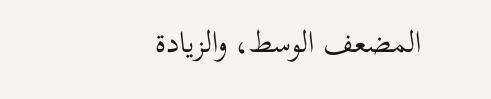المضعف الوسط، والزيادة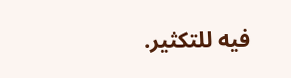فيه للتكثير.